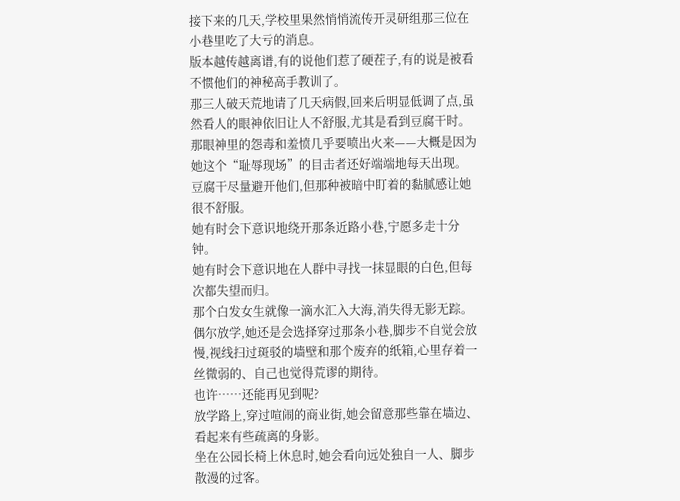接下来的几天,学校里果然悄悄流传开灵研组那三位在小巷里吃了大亏的消息。
版本越传越离谱,有的说他们惹了硬茬子,有的说是被看不惯他们的神秘高手教训了。
那三人破天荒地请了几天病假,回来后明显低调了点,虽然看人的眼神依旧让人不舒服,尤其是看到豆腐干时。
那眼神里的怨毒和羞愤几乎要喷出火来——大概是因为她这个“耻辱现场”的目击者还好端端地每天出现。
豆腐干尽量避开他们,但那种被暗中盯着的黏腻感让她很不舒服。
她有时会下意识地绕开那条近路小巷,宁愿多走十分钟。
她有时会下意识地在人群中寻找一抹显眼的白色,但每次都失望而归。
那个白发女生就像一滴水汇入大海,消失得无影无踪。
偶尔放学,她还是会选择穿过那条小巷,脚步不自觉会放慢,视线扫过斑驳的墙壁和那个废弃的纸箱,心里存着一丝微弱的、自己也觉得荒谬的期待。
也许……还能再见到呢?
放学路上,穿过喧闹的商业街,她会留意那些靠在墙边、看起来有些疏离的身影。
坐在公园长椅上休息时,她会看向远处独自一人、脚步散漫的过客。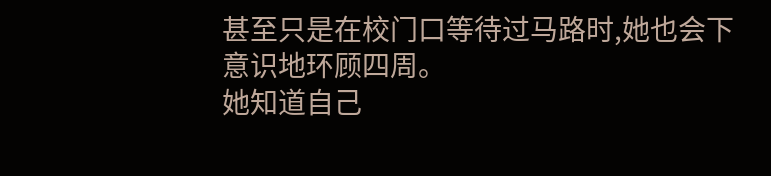甚至只是在校门口等待过马路时,她也会下意识地环顾四周。
她知道自己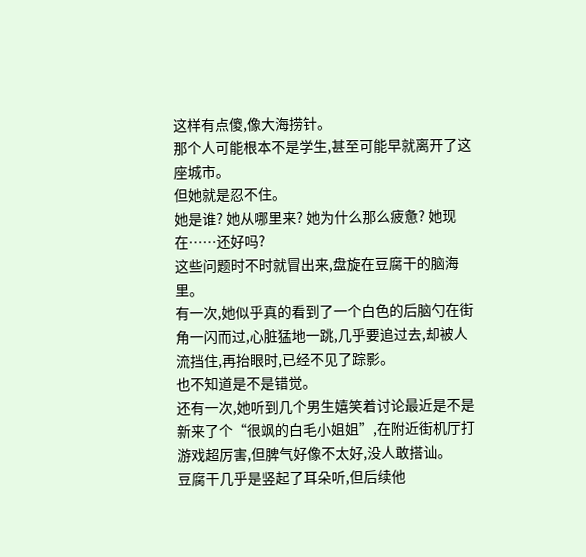这样有点傻,像大海捞针。
那个人可能根本不是学生,甚至可能早就离开了这座城市。
但她就是忍不住。
她是谁? 她从哪里来? 她为什么那么疲惫? 她现在……还好吗?
这些问题时不时就冒出来,盘旋在豆腐干的脑海里。
有一次,她似乎真的看到了一个白色的后脑勺在街角一闪而过,心脏猛地一跳,几乎要追过去,却被人流挡住,再抬眼时,已经不见了踪影。
也不知道是不是错觉。
还有一次,她听到几个男生嬉笑着讨论最近是不是新来了个“很飒的白毛小姐姐”,在附近街机厅打游戏超厉害,但脾气好像不太好,没人敢搭讪。
豆腐干几乎是竖起了耳朵听,但后续他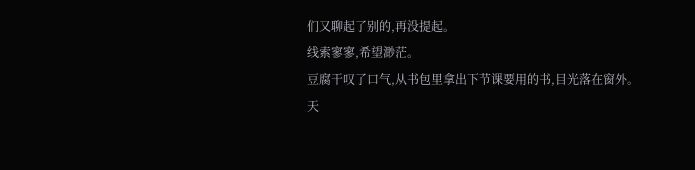们又聊起了别的,再没提起。
线索寥寥,希望渺茫。
豆腐干叹了口气,从书包里拿出下节课要用的书,目光落在窗外。
天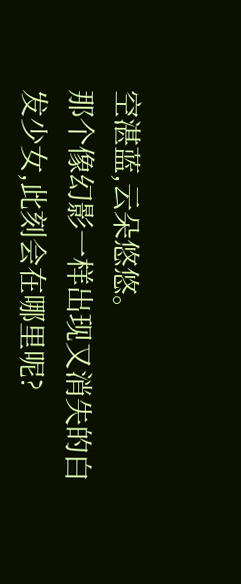空湛蓝,云朵悠悠。
那个像幻影一样出现又消失的白发少女,此刻会在哪里呢?